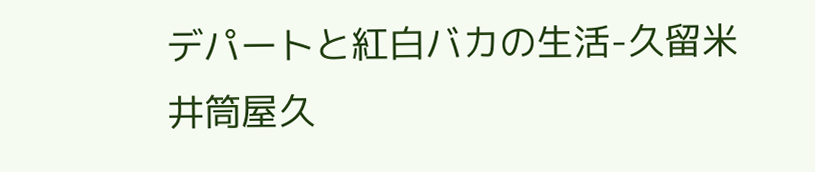デパートと紅白バカの生活-久留米
井筒屋久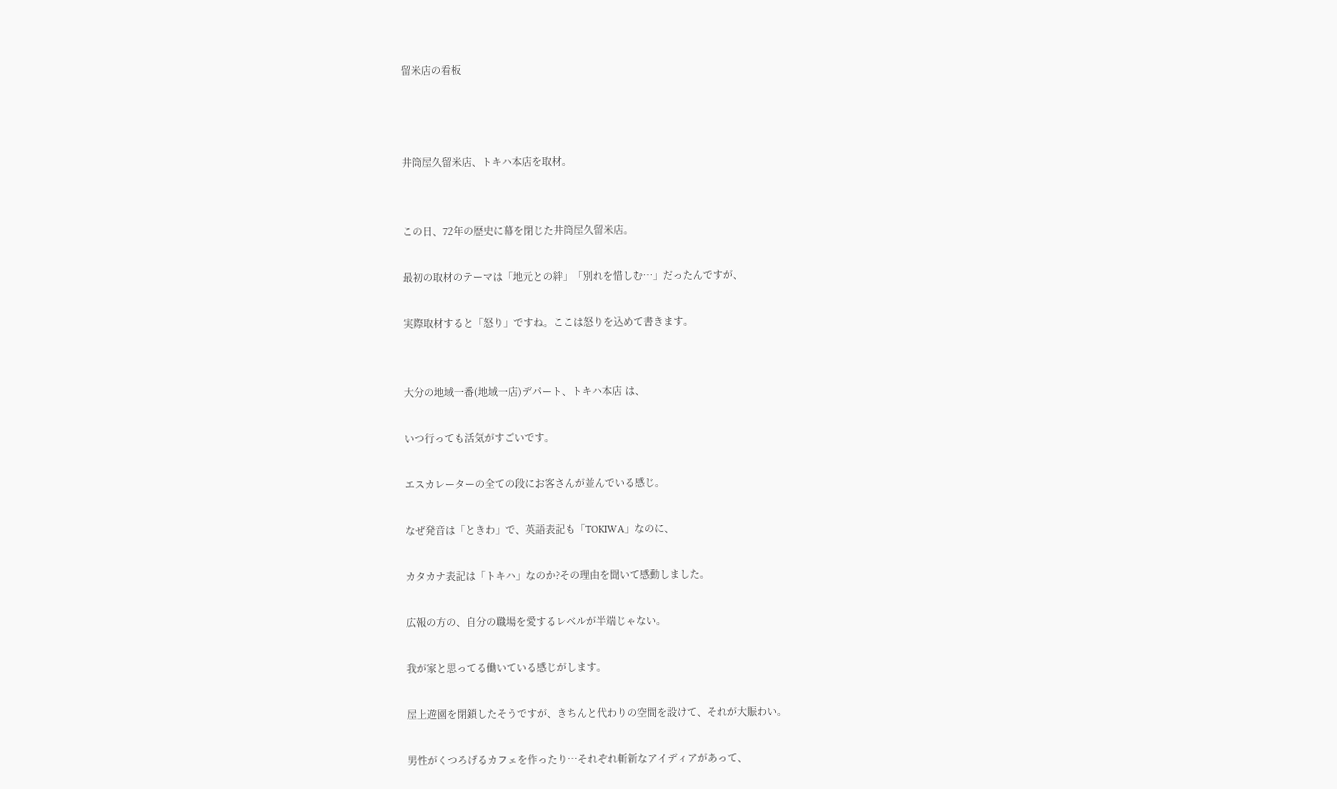留米店の看板



井筒屋久留米店、トキハ本店を取材。


この日、72年の歴史に幕を閉じた井筒屋久留米店。

最初の取材のテーマは「地元との絆」「別れを惜しむ…」だったんですが、

実際取材すると「怒り」ですね。ここは怒りを込めて書きます。


大分の地域一番(地域一店)デパート、トキハ本店 は、

いつ行っても活気がすごいです。

エスカレーターの全ての段にお客さんが並んでいる感じ。

なぜ発音は「ときわ」で、英語表記も「TOKIWA」なのに、

カタカナ表記は「トキハ」なのか?その理由を聞いて感動しました。

広報の方の、自分の職場を愛するレベルが半端じゃない。

我が家と思ってる働いている感じがします。

屋上遊園を閉鎖したそうですが、きちんと代わりの空間を設けて、それが大賑わい。

男性がくつろげるカフェを作ったり…それぞれ斬新なアイディアがあって、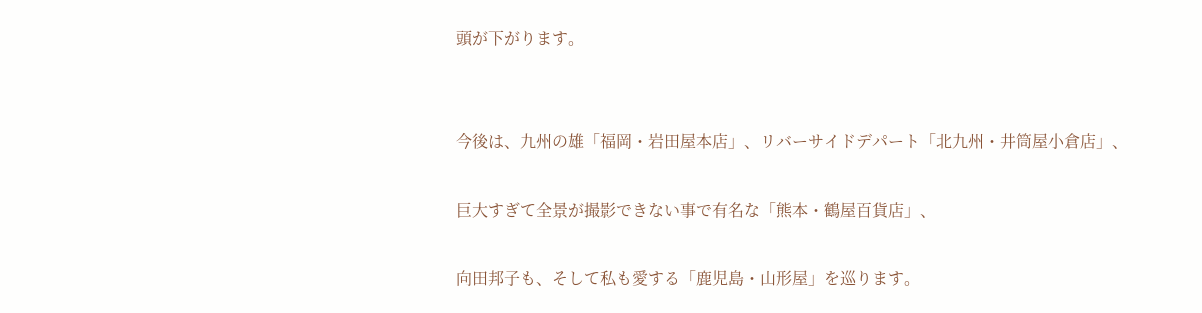頭が下がります。


今後は、九州の雄「福岡・岩田屋本店」、リバーサイドデパート「北九州・井筒屋小倉店」、

巨大すぎて全景が撮影できない事で有名な「熊本・鶴屋百貨店」、

向田邦子も、そして私も愛する「鹿児島・山形屋」を巡ります。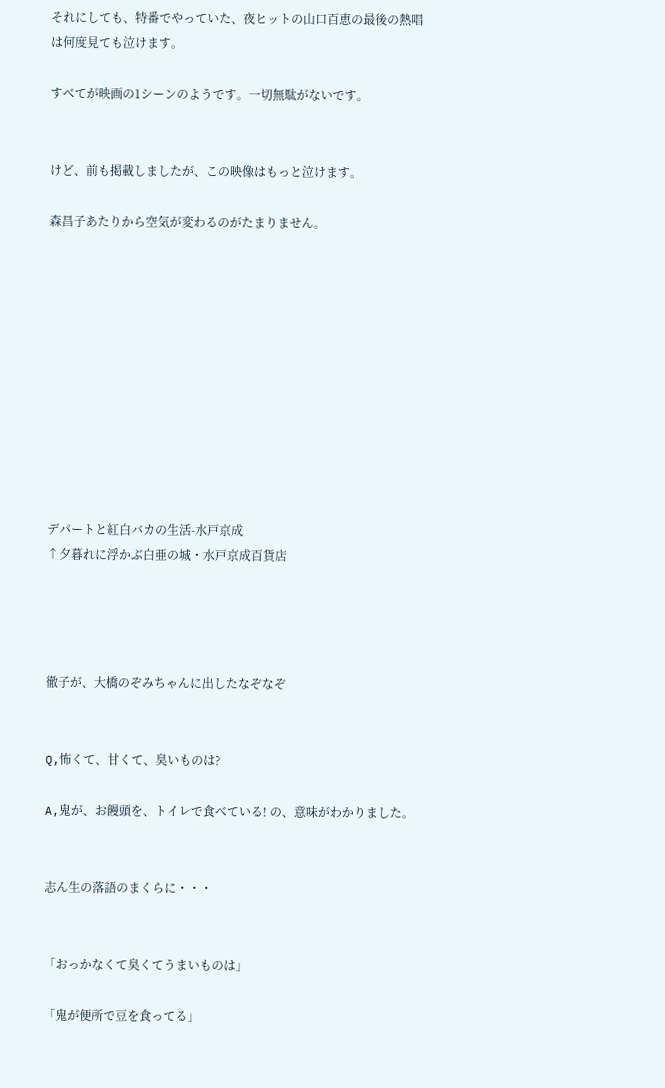それにしても、特番でやっていた、夜ヒットの山口百恵の最後の熱唱は何度見ても泣けます。

すべてが映画の1シーンのようです。一切無駄がないです。


けど、前も掲載しましたが、この映像はもっと泣けます。

森昌子あたりから空気が変わるのがたまりません。











デパートと紅白バカの生活-水戸京成
↑夕暮れに浮かぶ白亜の城・水戸京成百貨店




徹子が、大橋のぞみちゃんに出したなぞなぞ


Q,怖くて、甘くて、臭いものは?

A,鬼が、お饅頭を、トイレで食べている! の、意味がわかりました。


志ん生の落語のまくらに・・・


「おっかなくて臭くてうまいものは」

「鬼が便所で豆を食ってる」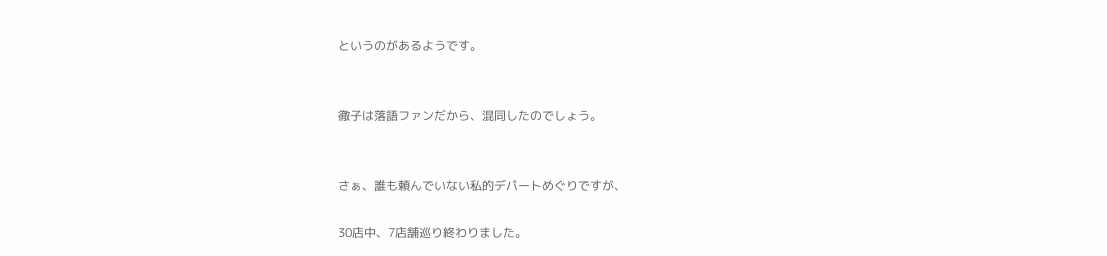というのがあるようです。


徹子は落語ファンだから、混同したのでしょう。


さぁ、誰も頼んでいない私的デパートめぐりですが、

30店中、7店舗巡り終わりました。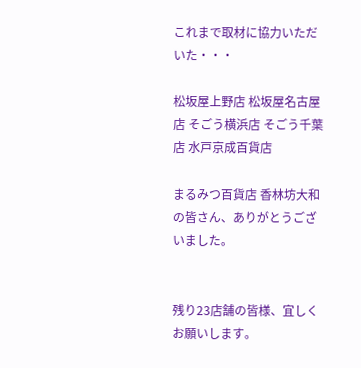これまで取材に協力いただいた・・・

松坂屋上野店 松坂屋名古屋店 そごう横浜店 そごう千葉店 水戸京成百貨店

まるみつ百貨店 香林坊大和 の皆さん、ありがとうございました。


残り23店舗の皆様、宜しくお願いします。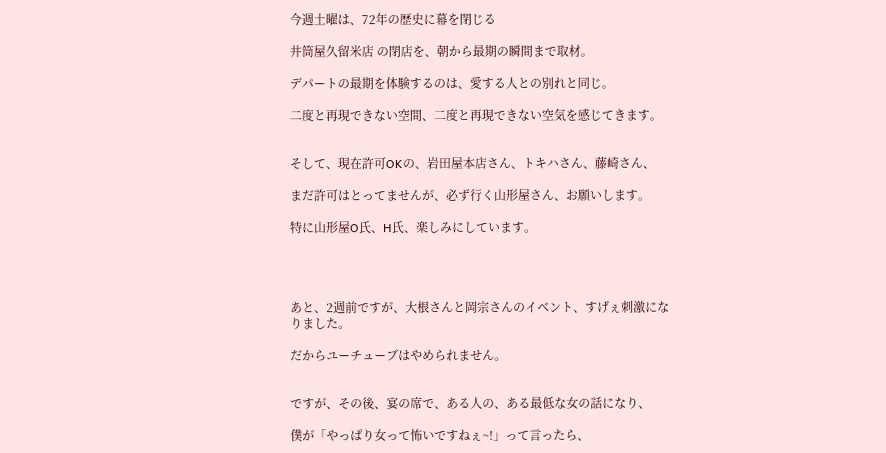今週土曜は、72年の歴史に幕を閉じる

井筒屋久留米店 の閉店を、朝から最期の瞬間まで取材。

デパートの最期を体験するのは、愛する人との別れと同じ。

二度と再現できない空間、二度と再現できない空気を感じてきます。


そして、現在許可OKの、岩田屋本店さん、トキハさん、藤崎さん、

まだ許可はとってませんが、必ず行く山形屋さん、お願いします。

特に山形屋O氏、H氏、楽しみにしています。




あと、2週前ですが、大根さんと岡宗さんのイベント、すげぇ刺激になりました。

だからユーチューブはやめられません。


ですが、その後、宴の席で、ある人の、ある最低な女の話になり、

僕が「やっぱり女って怖いですねぇ~!」って言ったら、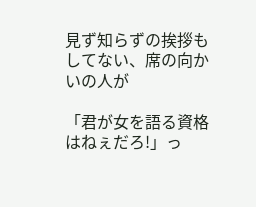見ず知らずの挨拶もしてない、席の向かいの人が

「君が女を語る資格はねぇだろ!」っ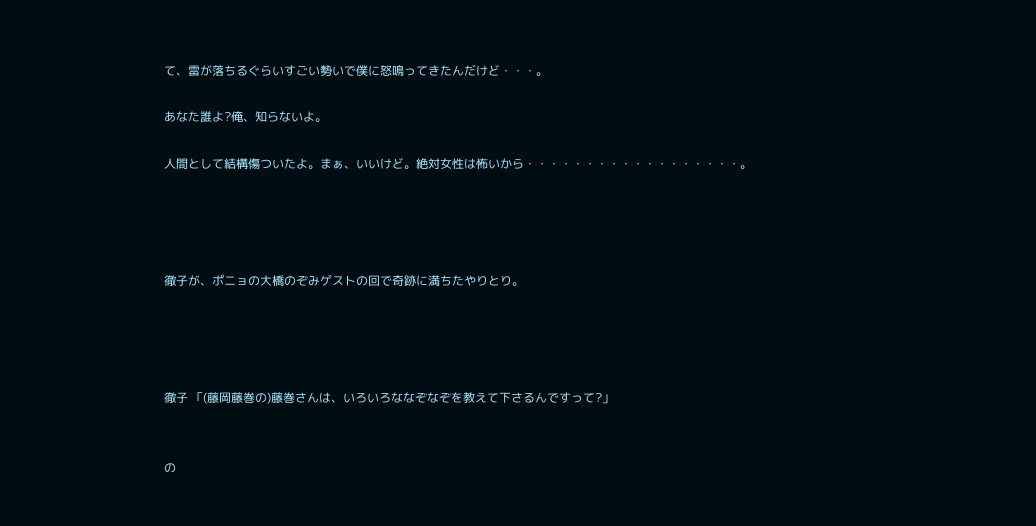て、雷が落ちるぐらいすごい勢いで僕に怒鳴ってきたんだけど・・・。

あなた誰よ?俺、知らないよ。

人間として結構傷ついたよ。まぁ、いいけど。絶対女性は怖いから・・・・・・・・・・・・・・・・・・。




徹子が、ポニョの大橋のぞみゲストの回で奇跡に満ちたやりとり。




徹子 「(藤岡藤巻の)藤巻さんは、いろいろななぞなぞを教えて下さるんですって?」


の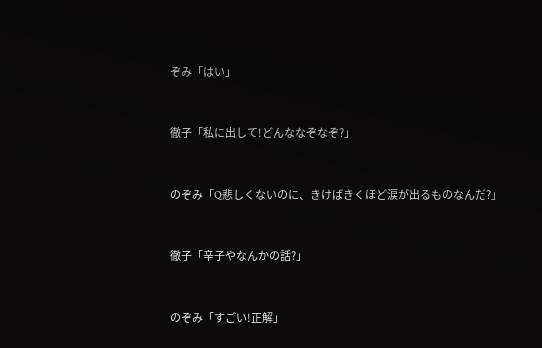ぞみ「はい」


徹子「私に出して!どんななぞなぞ?」


のぞみ「Q悲しくないのに、きけばきくほど涙が出るものなんだ?」


徹子「辛子やなんかの話?」


のぞみ「すごい!正解」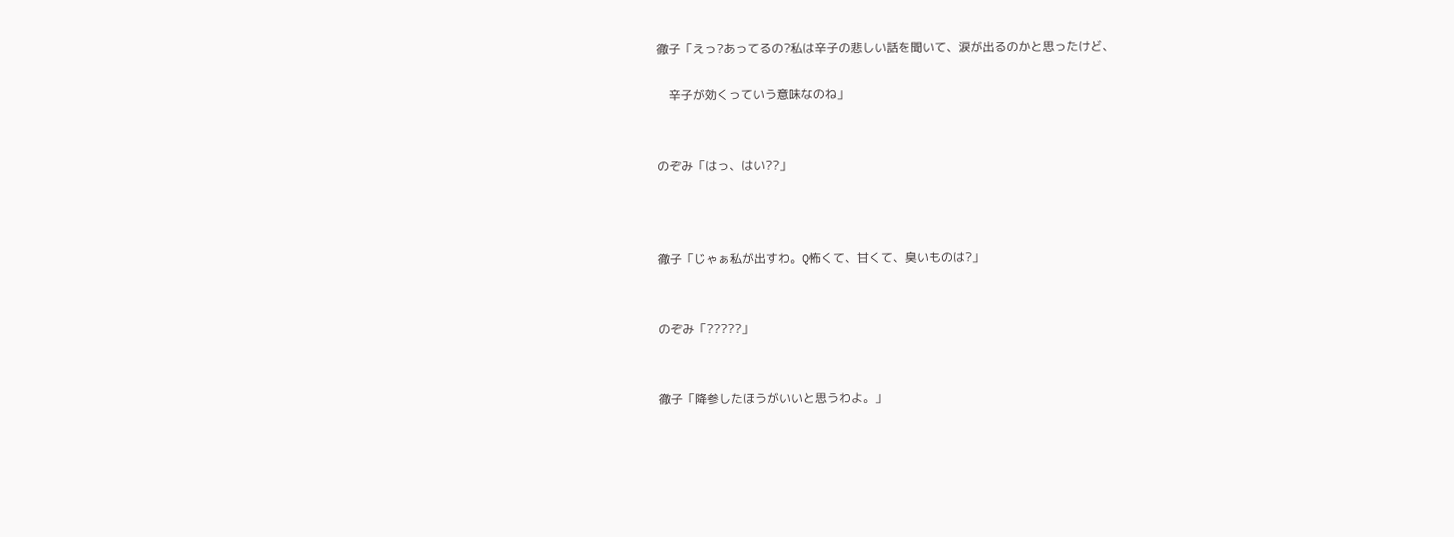徹子「えっ?あってるの?私は辛子の悲しい話を聞いて、涙が出るのかと思ったけど、

    辛子が効くっていう意味なのね」


のぞみ「はっ、はい??」



徹子「じゃぁ私が出すわ。Q怖くて、甘くて、臭いものは?」


のぞみ「?????」


徹子「降参したほうがいいと思うわよ。」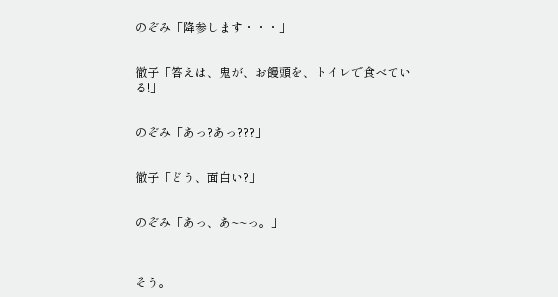のぞみ「降参します・・・」


徹子「答えは、鬼が、お饅頭を、トイレで食べている!」


のぞみ「あっ?あっ???」


徹子「どう、面白い?」


のぞみ「あっ、あ~~っ。」



そう。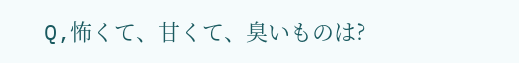Q,怖くて、甘くて、臭いものは?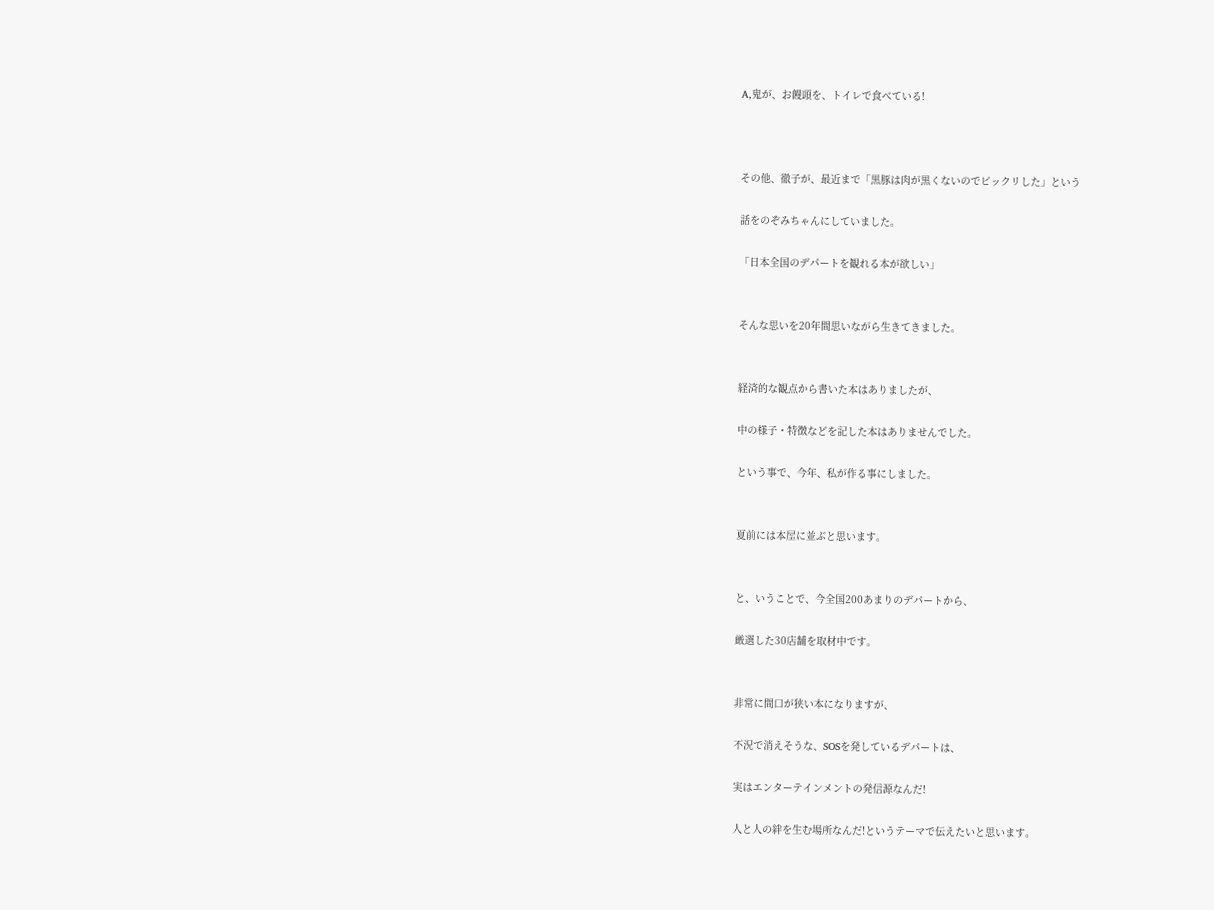A,鬼が、お饅頭を、トイレで食べている!



その他、徹子が、最近まで「黒豚は肉が黒くないのでビックリした」という

話をのぞみちゃんにしていました。

「日本全国のデパートを観れる本が欲しい」


そんな思いを20年間思いながら生きてきました。


経済的な観点から書いた本はありましたが、

中の様子・特徴などを記した本はありませんでした。

という事で、今年、私が作る事にしました。


夏前には本屋に並ぶと思います。


と、いうことで、今全国200あまりのデパートから、

厳選した30店舗を取材中です。


非常に間口が狭い本になりますが、

不況で消えそうな、SOSを発しているデパートは、

実はエンターテインメントの発信源なんだ!

人と人の絆を生む場所なんだ!というテーマで伝えたいと思います。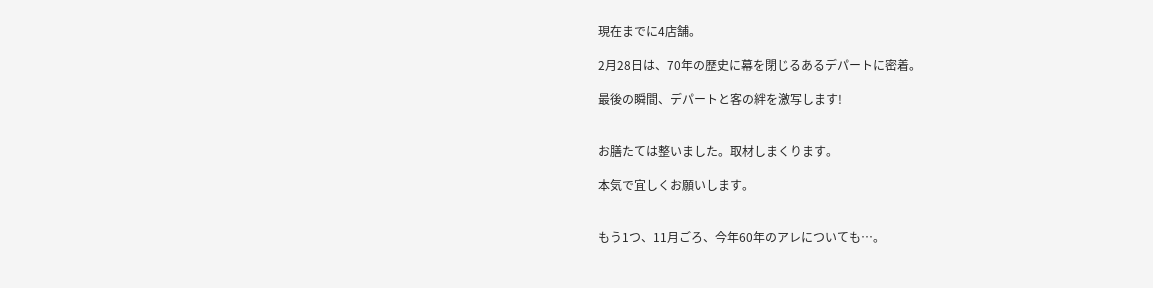現在までに4店舗。

2月28日は、70年の歴史に幕を閉じるあるデパートに密着。

最後の瞬間、デパートと客の絆を激写します!


お膳たては整いました。取材しまくります。

本気で宜しくお願いします。


もう1つ、11月ごろ、今年60年のアレについても…。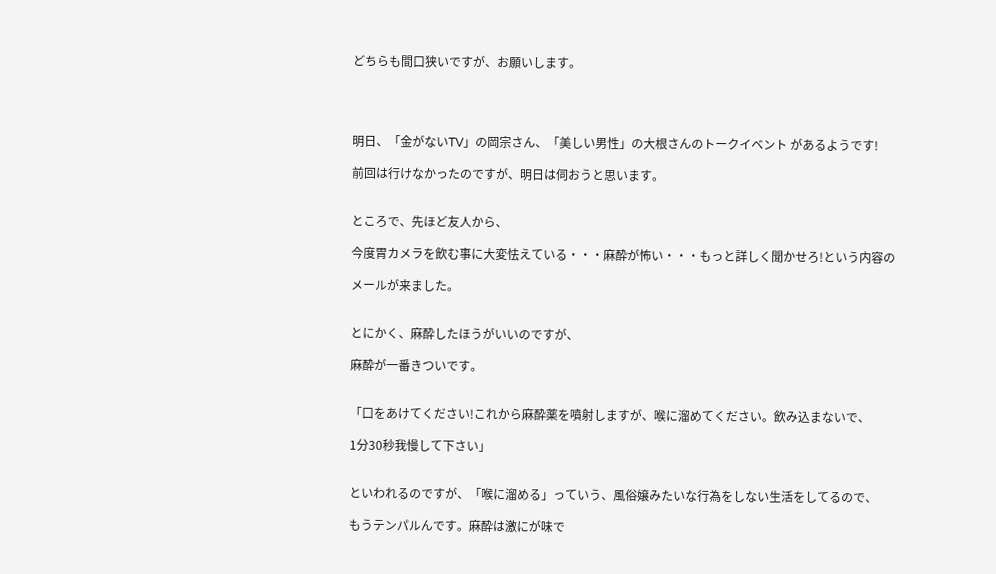どちらも間口狭いですが、お願いします。




明日、「金がないTV」の岡宗さん、「美しい男性」の大根さんのトークイベント があるようです!

前回は行けなかったのですが、明日は伺おうと思います。


ところで、先ほど友人から、

今度胃カメラを飲む事に大変怯えている・・・麻酔が怖い・・・もっと詳しく聞かせろ!という内容の

メールが来ました。


とにかく、麻酔したほうがいいのですが、

麻酔が一番きついです。


「口をあけてください!これから麻酔薬を噴射しますが、喉に溜めてください。飲み込まないで、

1分30秒我慢して下さい」


といわれるのですが、「喉に溜める」っていう、風俗嬢みたいな行為をしない生活をしてるので、

もうテンパルんです。麻酔は激にが味で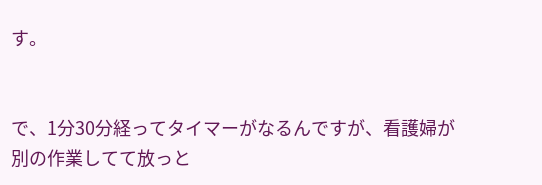す。


で、1分30分経ってタイマーがなるんですが、看護婦が別の作業してて放っと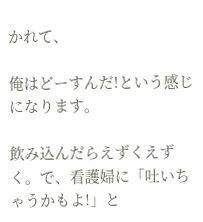かれて、

俺はどーすんだ!という感じになります。

飲み込んだらえずくえずく。で、看護婦に「吐いちゃうかもよ!」と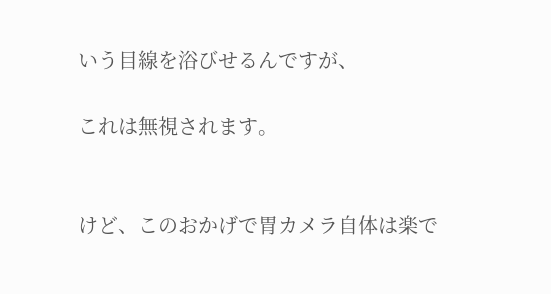いう目線を浴びせるんですが、

これは無視されます。


けど、このおかげで胃カメラ自体は楽で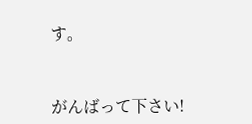す。


がんばって下さい!